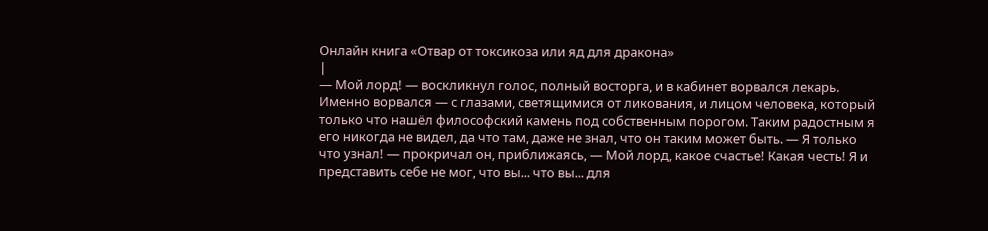Онлайн книга «Отвар от токсикоза или яд для дракона»
|
— Мой лорд! — воскликнул голос, полный восторга, и в кабинет ворвался лекарь. Именно ворвался — с глазами, светящимися от ликования, и лицом человека, который только что нашёл философский камень под собственным порогом. Таким радостным я его никогда не видел, да что там, даже не знал, что он таким может быть. — Я только что узнал! — прокричал он, приближаясь, — Мой лорд, какое счастье! Какая честь! Я и представить себе не мог, что вы... что вы... для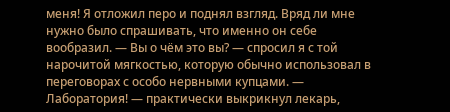меня! Я отложил перо и поднял взгляд. Вряд ли мне нужно было спрашивать, что именно он себе вообразил. — Вы о чём это вы? — спросил я с той нарочитой мягкостью, которую обычно использовал в переговорах с особо нервными купцами. — Лаборатория! — практически выкрикнул лекарь,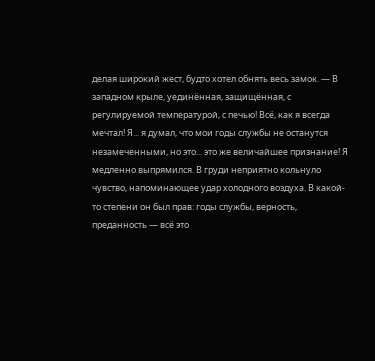делая широкий жест, будто хотел обнять весь замок. — В западном крыле, уединённая, защищённая, с регулируемой температурой, с печью! Всё, как я всегда мечтал! Я... я думал, что мои годы службы не останутся незамеченными, но это... это же величайшее признание! Я медленно выпрямился. В груди неприятно кольнуло чувство, напоминающее удар холодного воздуха. В какой-то степени он был прав: годы службы, верность, преданность — всё это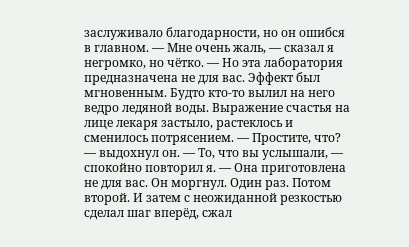заслуживало благодарности, но он ошибся в главном. — Мне очень жаль, — сказал я негромко, но чётко. — Но эта лаборатория предназначена не для вас. Эффект был мгновенным. Будто кто-то вылил на него ведро ледяной воды. Выражение счастья на лице лекаря застыло, растеклось и сменилось потрясением. — Простите, что? — выдохнул он. — То, что вы услышали, — спокойно повторил я. — Она приготовлена не для вас. Он моргнул. Один раз. Потом второй. И затем с неожиданной резкостью сделал шаг вперёд, сжал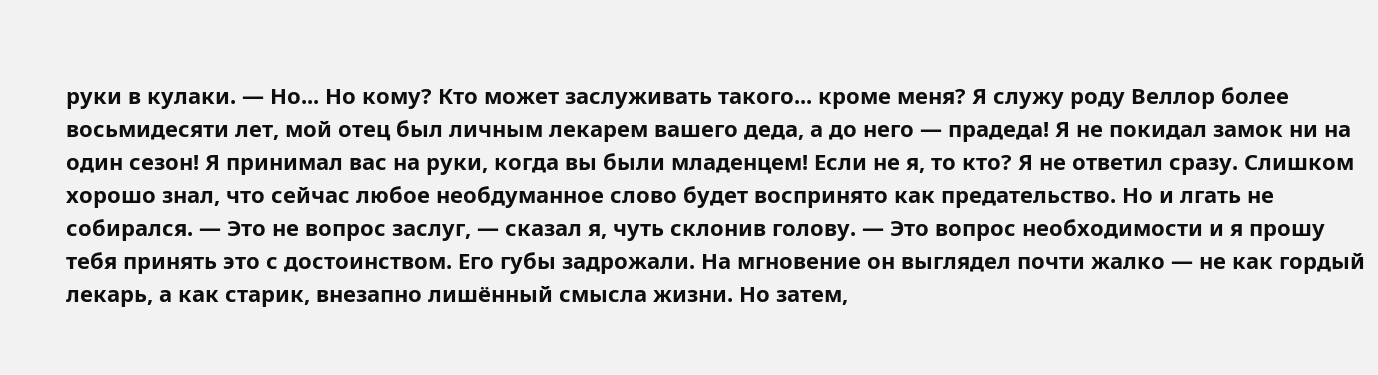руки в кулаки. — Но... Но кому? Кто может заслуживать такого... кроме меня? Я служу роду Веллор более восьмидесяти лет, мой отец был личным лекарем вашего деда, а до него — прадеда! Я не покидал замок ни на один сезон! Я принимал вас на руки, когда вы были младенцем! Если не я, то кто? Я не ответил сразу. Слишком хорошо знал, что сейчас любое необдуманное слово будет воспринято как предательство. Но и лгать не собирался. — Это не вопрос заслуг, — сказал я, чуть склонив голову. — Это вопрос необходимости и я прошу тебя принять это с достоинством. Его губы задрожали. На мгновение он выглядел почти жалко — не как гордый лекарь, а как старик, внезапно лишённый смысла жизни. Но затем,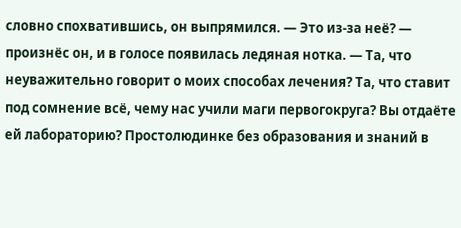словно спохватившись, он выпрямился. — Это из-за неё? — произнёс он, и в голосе появилась ледяная нотка. — Та, что неуважительно говорит о моих способах лечения? Та, что ставит под сомнение всё, чему нас учили маги первогокруга? Вы отдаёте ей лабораторию? Простолюдинке без образования и знаний в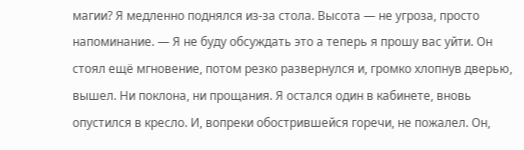магии? Я медленно поднялся из-за стола. Высота — не угроза, просто напоминание. — Я не буду обсуждать это а теперь я прошу вас уйти. Он стоял ещё мгновение, потом резко развернулся и, громко хлопнув дверью, вышел. Ни поклона, ни прощания. Я остался один в кабинете, вновь опустился в кресло. И, вопреки обострившейся горечи, не пожалел. Он,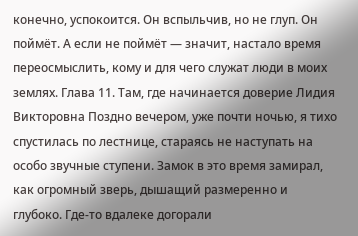конечно, успокоится. Он вспыльчив, но не глуп. Он поймёт. А если не поймёт — значит, настало время переосмыслить, кому и для чего служат люди в моих землях. Глава 11. Там, где начинается доверие Лидия Викторовна Поздно вечером, уже почти ночью, я тихо спустилась по лестнице, стараясь не наступать на особо звучные ступени. Замок в это время замирал, как огромный зверь, дышащий размеренно и глубоко. Где-то вдалеке догорали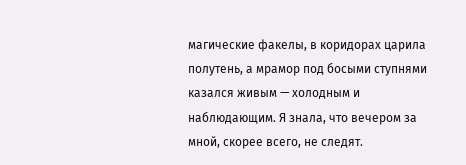магические факелы, в коридорах царила полутень, а мрамор под босыми ступнями казался живым — холодным и наблюдающим. Я знала, что вечером за мной, скорее всего, не следят.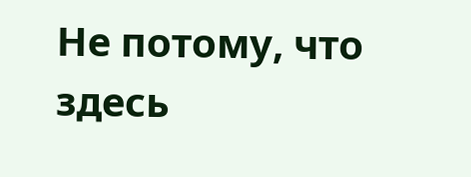Не потому, что здесь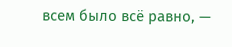всем было всё равно, —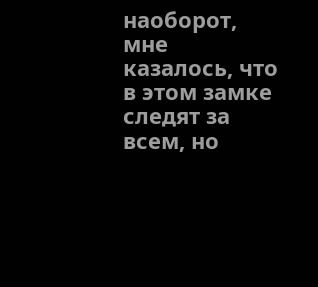наоборот, мне казалось, что в этом замке следят за всем, но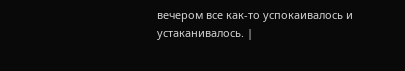вечером все как-то успокаивалось и устаканивалось. |